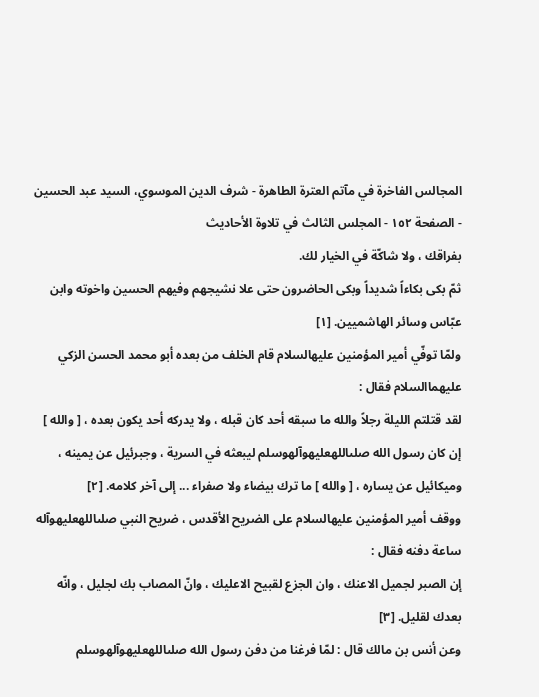المجالس الفاخرة في مآتم العترة الطاهرة - شرف الدين الموسوي، السيد عبد الحسين - الصفحة ١٥٢ - المجلس الثالث في تلاوة الأحاديث
بفراقك ، ولا شاكّة في الخيار لك.
ثمّ بكى بكاءاً شديداً وبكى الحاضرون حتى علا نشيجهم وفيهم الحسين واخوته وابن عبّاس وسائر الهاشميين. [١]
ولمّا توفّي أمير المؤمنين عليهالسلام قام الخلف من بعده أبو محمد الحسن الزكي عليهماالسلام فقال :
لقد قتلتم الليلة رجلاً والله ما سبقه أحد كان قبله ، ولا يدركه أحد يكون بعده ، [ والله ] إن كان رسول الله صلىاللهعليهوآلهوسلم ليبعثه في السرية ، وجبرئيل عن يمينه ، وميكائيل عن يساره ، [ والله ] ما ترك بيضاء ولا صفراء ... إلى آخر كلامه. [٢]
ووقف أمير المؤمنين عليهالسلام على الضريح الأقدس ، ضريح النبي صلىاللهعليهوآله ساعة دفنه فقال :
إن الصبر لجميل الاعنك ، وان الجزع لقبيح الاعليك ، وانّ المصاب بك لجليل ، وانّه بعدك لقليل. [٣]
وعن أنس بن مالك قال : لمّا فرغنا من دفن رسول الله صلىاللهعليهوآلهوسلم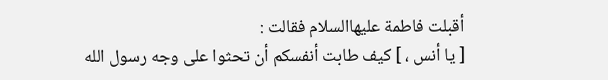أقبلت فاطمة عليهاالسلام فقالت :
[ يا أنس ، ] كيف طابت أنفسكم أن تحثوا على وجه رسول الله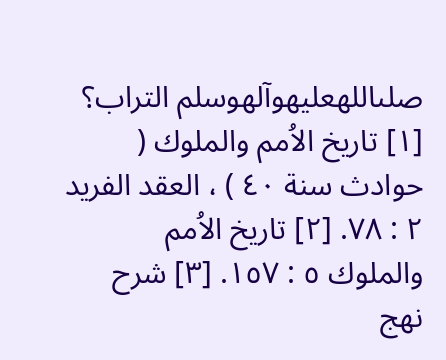صلىاللهعليهوآلهوسلم التراب؟
[١] تاريخ الاُمم والملوك ( حوادث سنة ٤٠ ) ، العقد الفريد ٢ : ٧٨. [٢] تاريخ الاُمم والملوك ٥ : ١٥٧. [٣] شرح نهج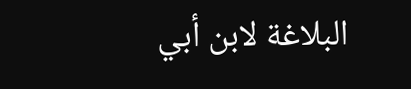البلاغة لابن أبي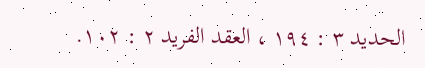الحديد ٣ : ١٩٤ ، العقد الفريد ٢ : ١٠٢.